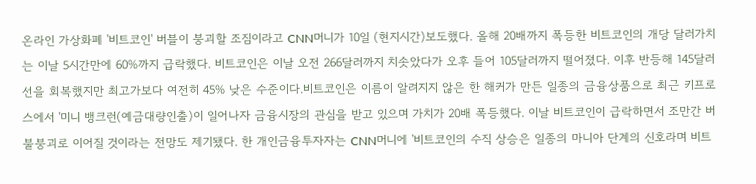온라인 가상화폐 '비트코인' 버블이 붕괴할 조짐이라고 CNN머니가 10일 (현지시간)보도했다. 올해 20배까지 폭등한 비트코인의 개당 달러가치는 이날 5시간만에 60%까지 급락했다. 비트코인은 이날 오전 266달러까지 치솟았다가 오후 들어 105달러까지 떨어졌다. 이후 반등해 145달러선을 회복했지만 최고가보다 여전히 45% 낮은 수준이다.비트코인은 이름이 알려지지 않은 한 해커가 만든 일종의 금융상품으로 최근 키프로스에서 '미니 뱅크런(예금대량인출)이 일어나자 금융시장의 관심을 받고 있으며 가치가 20배 폭등했다. 이날 비트코인이 급락하면서 조만간 버불붕괴로 이어질 것이라는 전망도 제기됐다. 한 개인금융투자자는 CNN머니에 '비트코인의 수직 상승은 일종의 마니아 단계의 신호라며 비트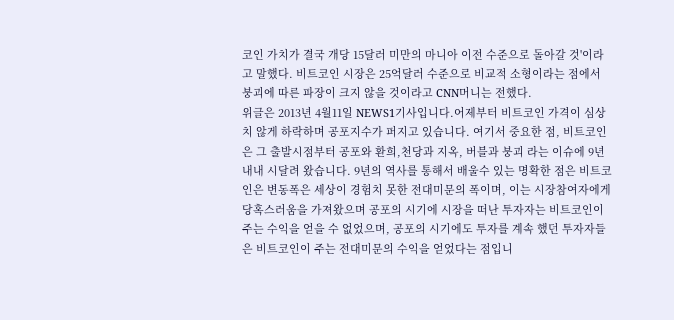코인 가치가 결국 개당 15달러 미만의 마니아 이전 수준으로 돌아갈 것'이라고 말했다. 비트코인 시장은 25억달러 수준으로 비교적 소형이라는 점에서 붕괴에 따른 파장이 크지 않을 것이라고 CNN머니는 전했다.
위글은 2013년 4월11일 NEWS1기사입니다.어제부터 비트코인 가격이 심상치 않게 하락하며 공포지수가 퍼지고 있습니다. 여기서 중요한 점, 비트코인은 그 출발시점부터 공포와 환희,천당과 지옥, 버블과 붕괴 라는 이슈에 9년내내 시달려 왔습니다. 9년의 역사를 통해서 배울수 있는 명확한 점은 비트코인은 변동폭은 세상이 경험치 못한 전대미문의 폭이며, 이는 시장참여자에게 당혹스러움을 가져왔으며 공포의 시기에 시장을 떠난 투자자는 비트코인이 주는 수익을 얻을 수 없었으며, 공포의 시기에도 투자를 계속 했던 투자자들은 비트코인이 주는 전대미문의 수익을 얻었다는 점입니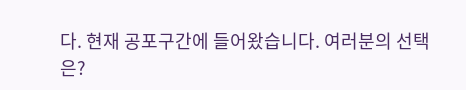다. 현재 공포구간에 들어왔습니다. 여러분의 선택은?